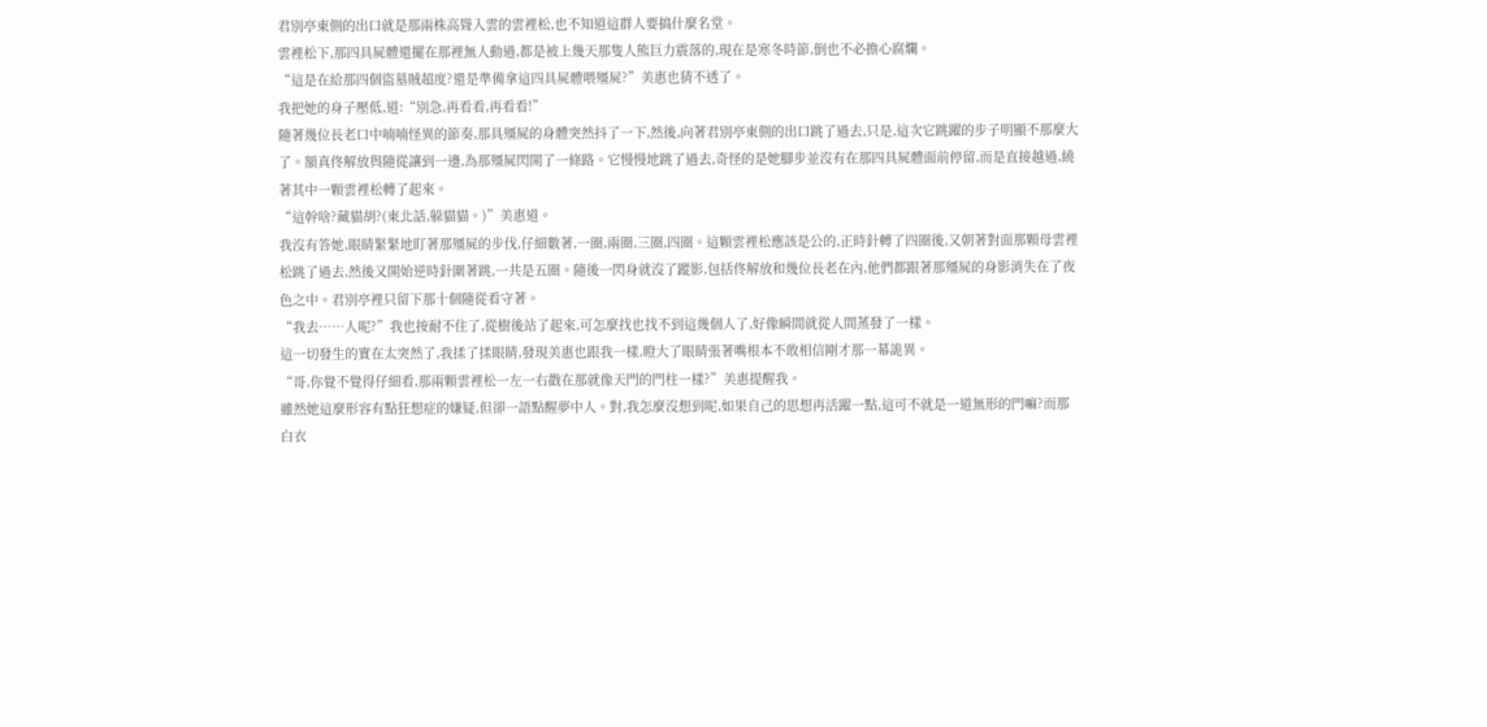君別亭東側的出口就是那兩株高聳入雲的雲裡松,也不知道這群人要搞什麼名堂。
雲裡松下,那四具屍體還擺在那裡無人動過,都是被上幾天那隻人熊巨力震落的,現在是寒冬時節,倒也不必擔心腐爛。
“這是在給那四個盜墓賊超度?還是準備拿這四具屍體喂殭屍?”美惠也猜不透了。
我把她的身子壓低,道:“別急,再看看,再看看!”
隨著幾位長老口中喃喃怪異的節奏,那具殭屍的身體突然抖了一下,然後,向著君別亭東側的出口跳了過去,只是,這次它跳躍的步子明顯不那麼大了。額真佟解放與隨從讓到一邊,為那殭屍閃開了一條路。它慢慢地跳了過去,奇怪的是她腳步並沒有在那四具屍體面前停留,而是直接越過,繞著其中一顆雲裡松轉了起來。
“這幹啥?藏貓胡?(東北話,躲貓貓。)”美惠道。
我沒有答她,眼睛緊緊地盯著那殭屍的步伐,仔細數著,一圈,兩圈,三圈,四圈。這顆雲裡松應該是公的,正時針轉了四圈後,又朝著對面那顆母雲裡松跳了過去,然後又開始逆時針圍著跳,一共是五圈。隨後一閃身就沒了蹤影,包括佟解放和幾位長老在內,他們都跟著那殭屍的身影消失在了夜色之中。君別亭裡只留下那十個隨從看守著。
“我去……人呢?”我也按耐不住了,從樹後站了起來,可怎麼找也找不到這幾個人了,好像瞬間就從人間蒸發了一樣。
這一切發生的實在太突然了,我揉了揉眼睛,發現美惠也跟我一樣,瞪大了眼睛張著嘴根本不敢相信剛才那一幕詭異。
“哥,你覺不覺得仔細看,那兩顆雲裡松一左一右戳在那就像天門的門柱一樣?”美惠提醒我。
雖然她這麼形容有點狂想症的嫌疑,但卻一語點醒夢中人。對,我怎麼沒想到呢,如果自己的思想再活躍一點,這可不就是一道無形的門嘛?而那白衣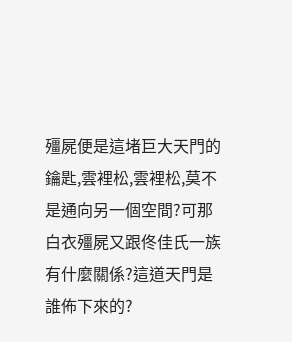殭屍便是這堵巨大天門的鑰匙,雲裡松,雲裡松,莫不是通向另一個空間?可那白衣殭屍又跟佟佳氏一族有什麼關係?這道天門是誰佈下來的?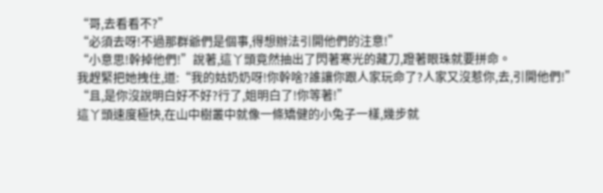“哥,去看看不?”
“必須去呀!不過那群爺們是個事,得想辦法引開他們的注意!”
“小意思!幹掉他們!”說著,這丫頭竟然抽出了閃著寒光的藏刀,蹬著眼珠就要拼命。
我趕緊把她拽住,道:“我的姑奶奶呀!你幹啥?誰讓你跟人家玩命了?人家又沒惹你,去,引開他們!”
“且,是你沒說明白好不好?行了,姐明白了!你等著!”
這丫頭速度極快,在山中樹叢中就像一條矯健的小兔子一樣,幾步就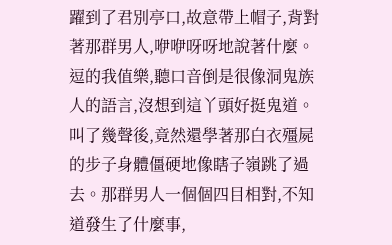躍到了君別亭口,故意帶上帽子,背對著那群男人,咿咿呀呀地說著什麼。逗的我值樂,聽口音倒是很像洞鬼族人的語言,沒想到這丫頭好挺鬼道。叫了幾聲後,竟然還學著那白衣殭屍的步子身體僵硬地像瞎子嶺跳了過去。那群男人一個個四目相對,不知道發生了什麼事,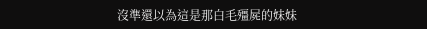沒準還以為這是那白毛殭屍的妹妹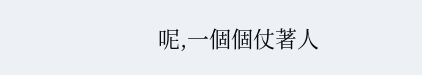呢,一個個仗著人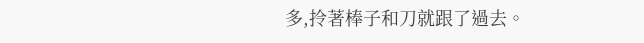多,拎著棒子和刀就跟了過去。